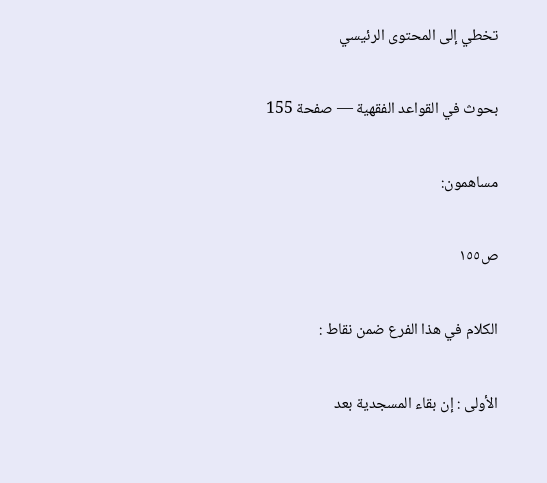تخطي إلى المحتوى الرئيسي

بحوث في القواعد الفقهية — صفحة 155

مساهمون:

ص١٥٥

الكلام في هذا الفرع ضمن نقاط :

الأولى : إن بقاء المسجدية بعد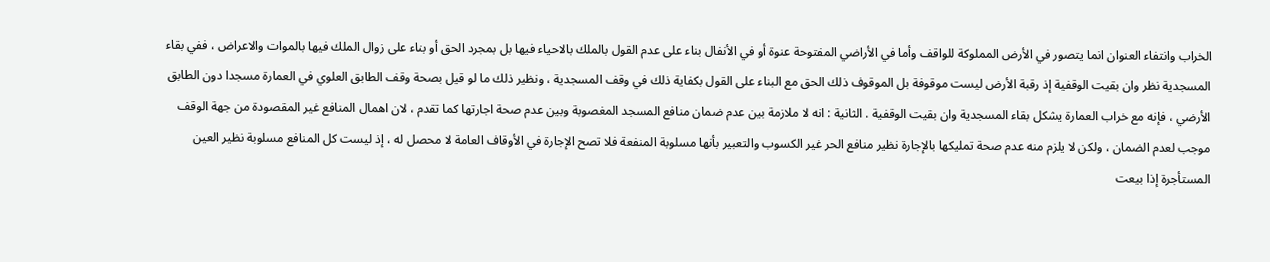الخراب وانتفاء العنوان انما يتصور في الأرض المملوكة للواقف وأما في الأراضي المفتوحة عنوة أو في الأنفال بناء على عدم القول بالملك بالاحياء فيها بل بمجرد الحق أو بناء على زوال الملك فيها بالموات والاعراض ، ففي بقاء المسجدية نظر وان بقيت الوقفية إذ رقبة الأرض ليست موقوفة بل الموقوف ذلك الحق مع البناء على القول بكفاية ذلك في وقف المسجدية ، ونظير ذلك ما لو قيل بصحة وقف الطابق العلوي في العمارة مسجدا دون الطابق الأرضي ، فإنه مع خراب العمارة يشكل بقاء المسجدية وان بقيت الوقفية . الثانية : انه لا ملازمة بين عدم ضمان منافع المسجد المغصوبة وبين عدم صحة اجارتها كما تقدم ، لان اهمال المنافع غير المقصودة من جهة الوقف موجب لعدم الضمان ، ولكن لا يلزم منه عدم صحة تمليكها بالإجارة نظير منافع الحر غير الكسوب والتعبير بأنها مسلوبة المنفعة فلا تصح الإجارة في الأوقاف العامة لا محصل له ، إذ ليست كل المنافع مسلوبة نظير العين المستأجرة إذا بيعت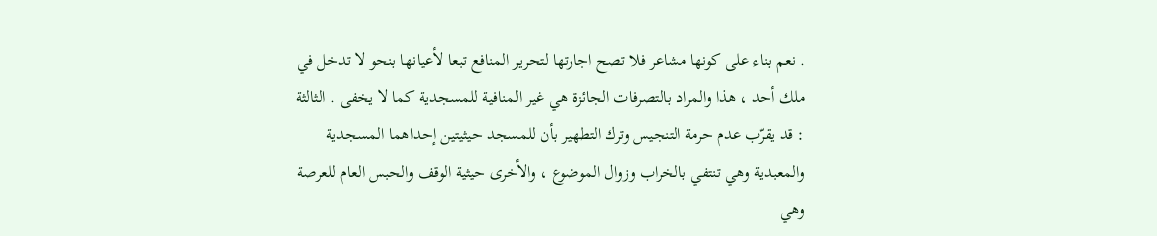. نعم بناء على كونها مشاعر فلا تصح اجارتها لتحرير المنافع تبعا لأعيانها بنحو لا تدخل في ملك أحد ، هذا والمراد بالتصرفات الجائزة هي غير المنافية للمسجدية كما لا يخفى . الثالثة : قد يقرّب عدم حرمة التنجيس وترك التطهير بأن للمسجد حيثيتين إحداهما المسجدية والمعبدية وهي تنتفي بالخراب وزوال الموضوع ، والأخرى حيثية الوقف والحبس العام للعرصة وهي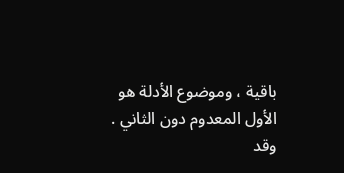باقية ، وموضوع الأدلة هو الأول المعدوم دون الثاني . وقد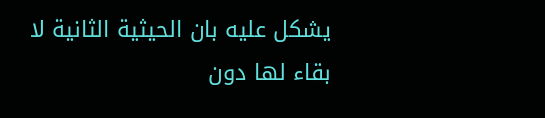يشكل عليه بان الحيثية الثانية لا بقاء لها دون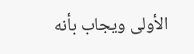الأولى ويجاب بأنه